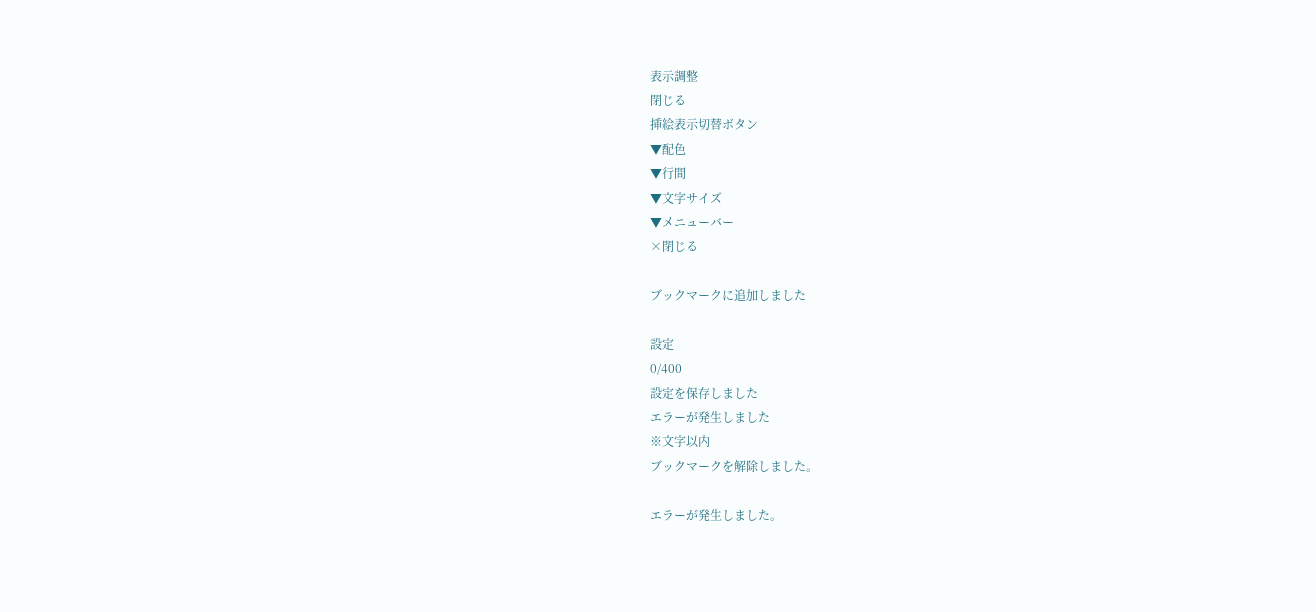表示調整
閉じる
挿絵表示切替ボタン
▼配色
▼行間
▼文字サイズ
▼メニューバー
×閉じる

ブックマークに追加しました

設定
0/400
設定を保存しました
エラーが発生しました
※文字以内
ブックマークを解除しました。

エラーが発生しました。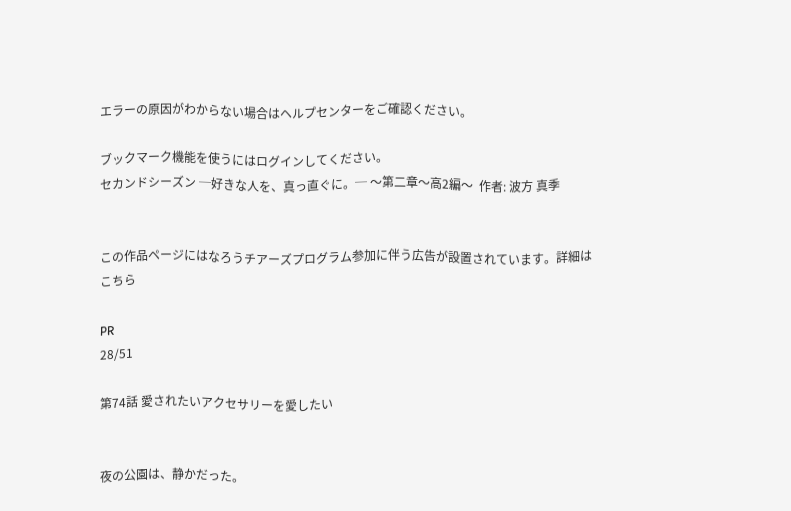エラーの原因がわからない場合はヘルプセンターをご確認ください。

ブックマーク機能を使うにはログインしてください。
セカンドシーズン ─好きな人を、真っ直ぐに。─ 〜第二章〜高2編〜  作者: 波方 真季


この作品ページにはなろうチアーズプログラム参加に伴う広告が設置されています。詳細はこちら

PR
28/51

第74話 愛されたいアクセサリーを愛したい


夜の公園は、静かだった。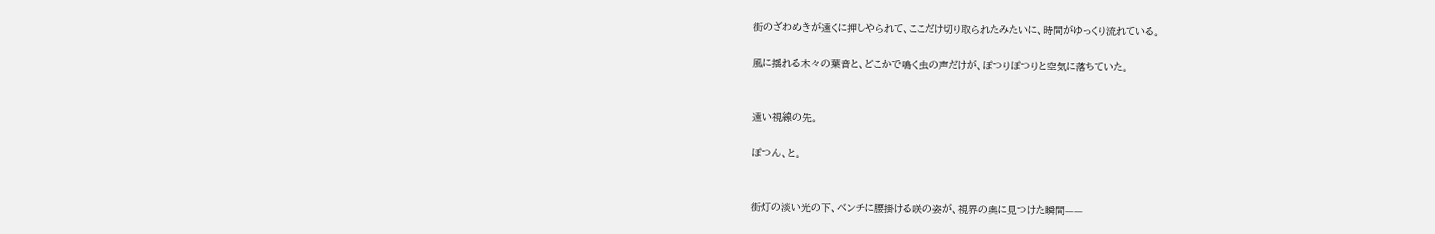街のざわめきが遠くに押しやられて、ここだけ切り取られたみたいに、時間がゆっくり流れている。

風に揺れる木々の葉音と、どこかで鳴く虫の声だけが、ぽつりぽつりと空気に落ちていた。


遠い視線の先。

ぽつん、と。


街灯の淡い光の下、ベンチに腰掛ける咲の姿が、視界の奥に見つけた瞬間——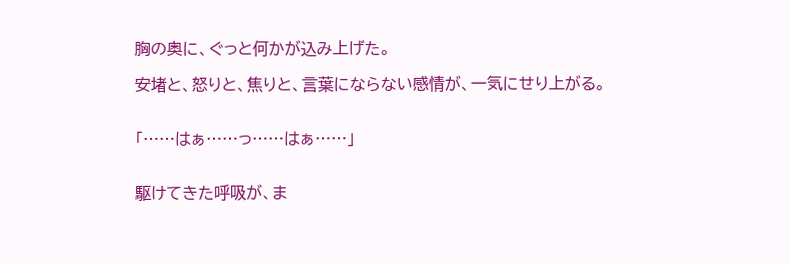胸の奥に、ぐっと何かが込み上げた。

安堵と、怒りと、焦りと、言葉にならない感情が、一気にせり上がる。


「……はぁ……っ……はぁ……」


駆けてきた呼吸が、ま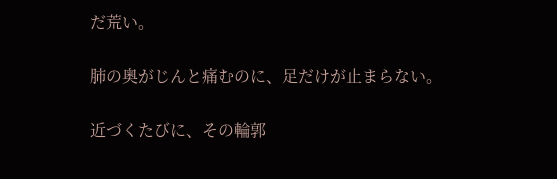だ荒い。

肺の奥がじんと痛むのに、足だけが止まらない。

近づくたびに、その輪郭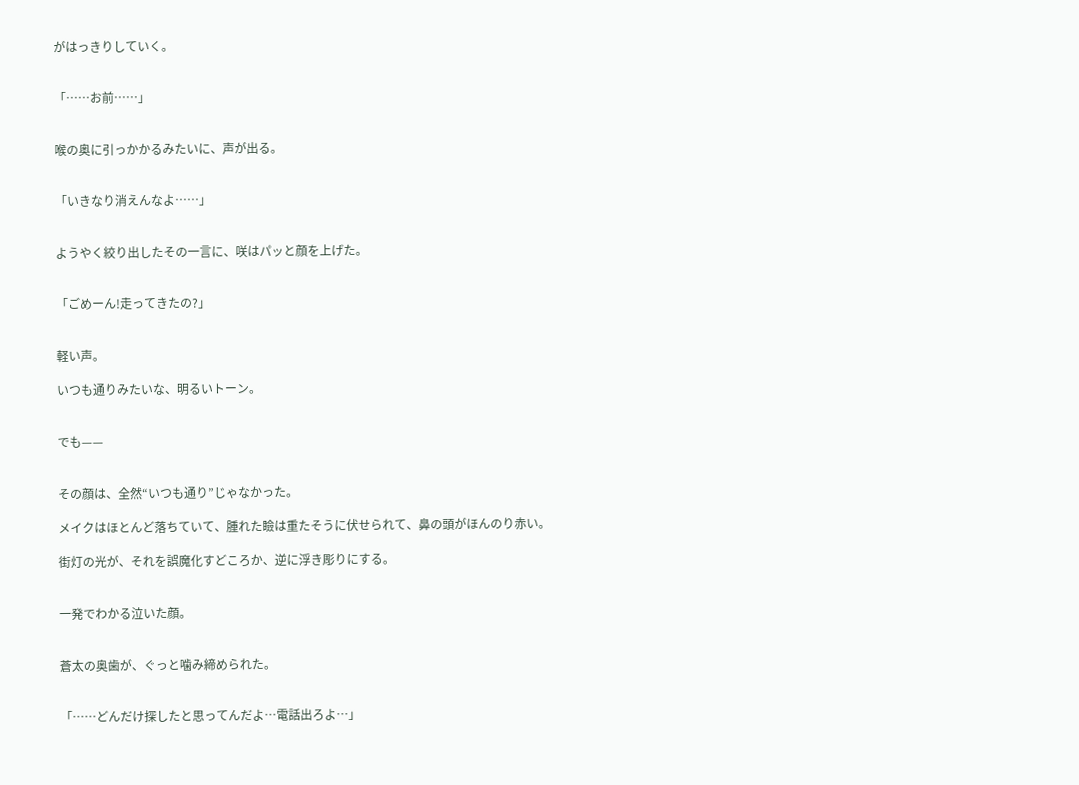がはっきりしていく。


「……お前……」


喉の奥に引っかかるみたいに、声が出る。


「いきなり消えんなよ……」


ようやく絞り出したその一言に、咲はパッと顔を上げた。


「ごめーん!走ってきたの?」


軽い声。

いつも通りみたいな、明るいトーン。


でも——


その顔は、全然“いつも通り”じゃなかった。

メイクはほとんど落ちていて、腫れた瞼は重たそうに伏せられて、鼻の頭がほんのり赤い。

街灯の光が、それを誤魔化すどころか、逆に浮き彫りにする。


一発でわかる泣いた顔。


蒼太の奥歯が、ぐっと噛み締められた。


「……どんだけ探したと思ってんだよ…電話出ろよ…」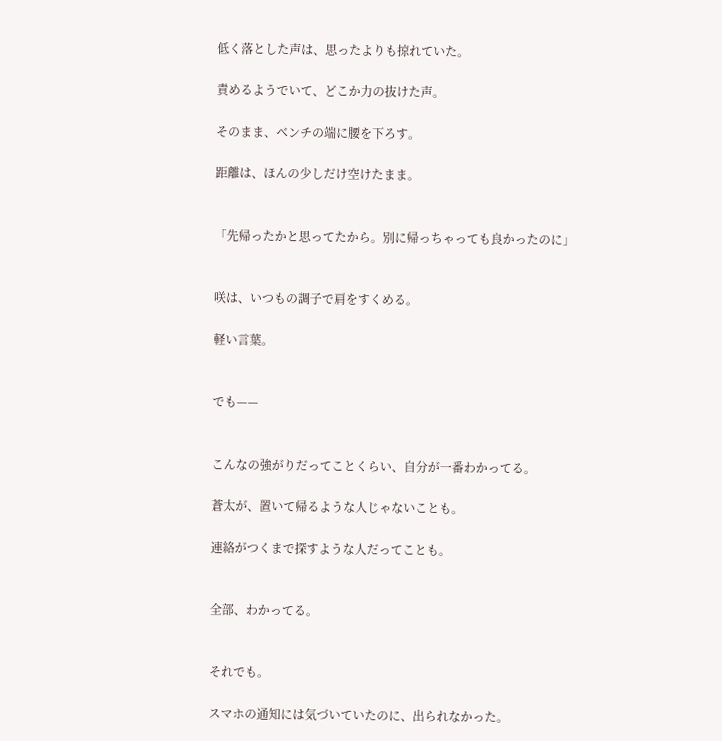低く落とした声は、思ったよりも掠れていた。

責めるようでいて、どこか力の抜けた声。

そのまま、ベンチの端に腰を下ろす。

距離は、ほんの少しだけ空けたまま。


「先帰ったかと思ってたから。別に帰っちゃっても良かったのに」


咲は、いつもの調子で肩をすくめる。

軽い言葉。


でも——


こんなの強がりだってことくらい、自分が一番わかってる。

蒼太が、置いて帰るような人じゃないことも。

連絡がつくまで探すような人だってことも。


全部、わかってる。


それでも。

スマホの通知には気づいていたのに、出られなかった。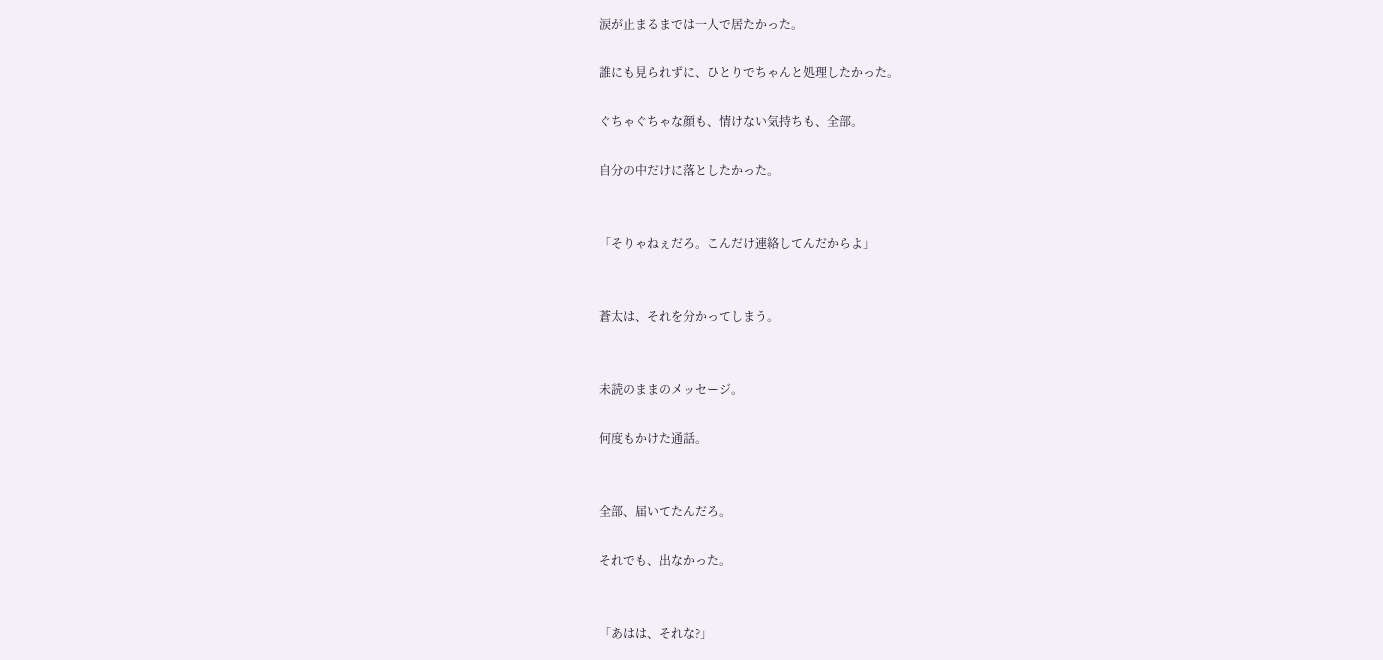涙が止まるまでは一人で居たかった。

誰にも見られずに、ひとりでちゃんと処理したかった。

ぐちゃぐちゃな顔も、情けない気持ちも、全部。

自分の中だけに落としたかった。


「そりゃねぇだろ。こんだけ連絡してんだからよ」


蒼太は、それを分かってしまう。


未読のままのメッセージ。

何度もかけた通話。


全部、届いてたんだろ。

それでも、出なかった。


「あはは、それな?」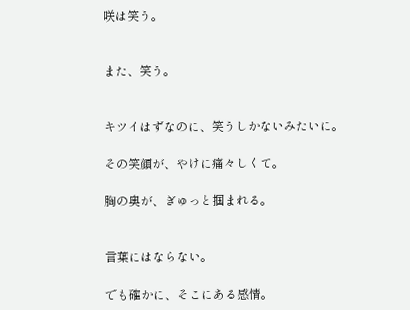咲は笑う。


また、笑う。


キツイはずなのに、笑うしかないみたいに。

その笑顔が、やけに痛々しくて。

胸の奥が、ぎゅっと掴まれる。


言葉にはならない。

でも確かに、そこにある感情。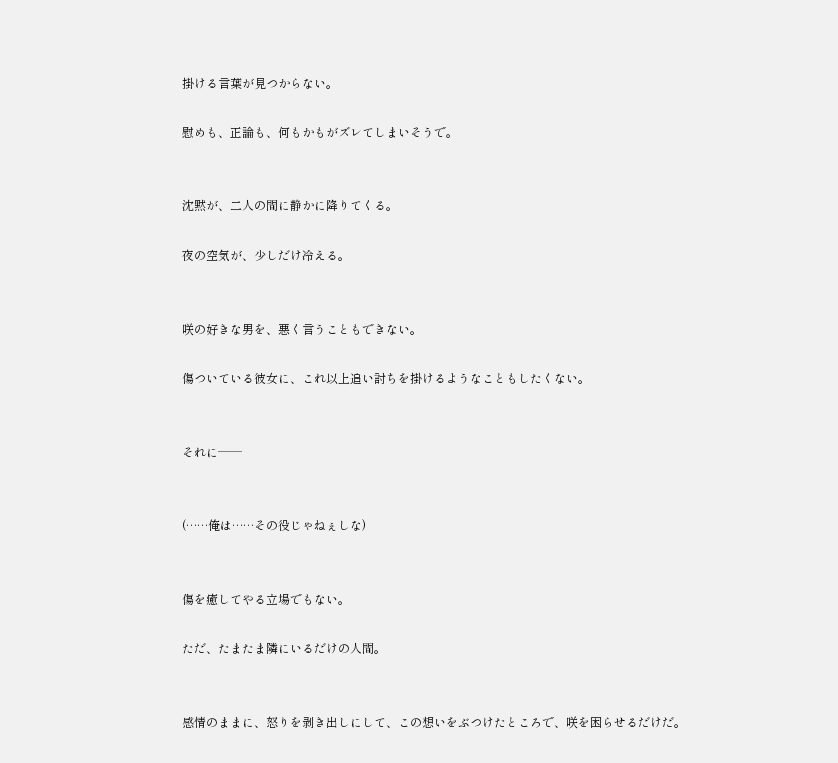掛ける言葉が見つからない。

慰めも、正論も、何もかもがズレてしまいそうで。


沈黙が、二人の間に静かに降りてくる。

夜の空気が、少しだけ冷える。


咲の好きな男を、悪く言うこともできない。

傷ついている彼女に、これ以上追い討ちを掛けるようなこともしたくない。


それに──


(……俺は……その役じゃねぇしな)


傷を癒してやる立場でもない。

ただ、たまたま隣にいるだけの人間。


感情のままに、怒りを剥き出しにして、この想いをぶつけたところで、咲を困らせるだけだ。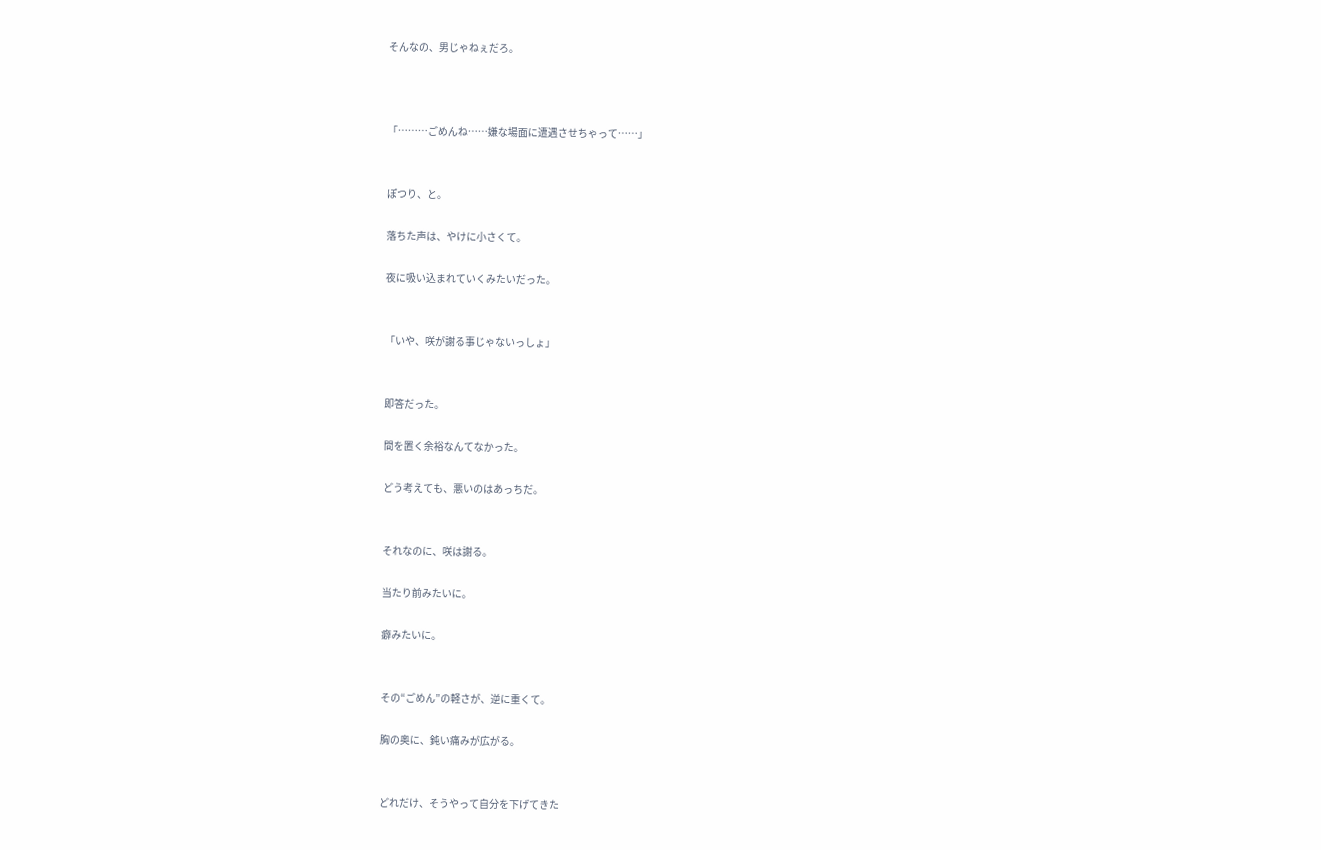そんなの、男じゃねぇだろ。



「………ごめんね……嫌な場面に遭遇させちゃって……」


ぽつり、と。

落ちた声は、やけに小さくて。

夜に吸い込まれていくみたいだった。


「いや、咲が謝る事じゃないっしょ」


即答だった。

間を置く余裕なんてなかった。

どう考えても、悪いのはあっちだ。


それなのに、咲は謝る。

当たり前みたいに。

癖みたいに。


その“ごめん”の軽さが、逆に重くて。

胸の奥に、鈍い痛みが広がる。


どれだけ、そうやって自分を下げてきた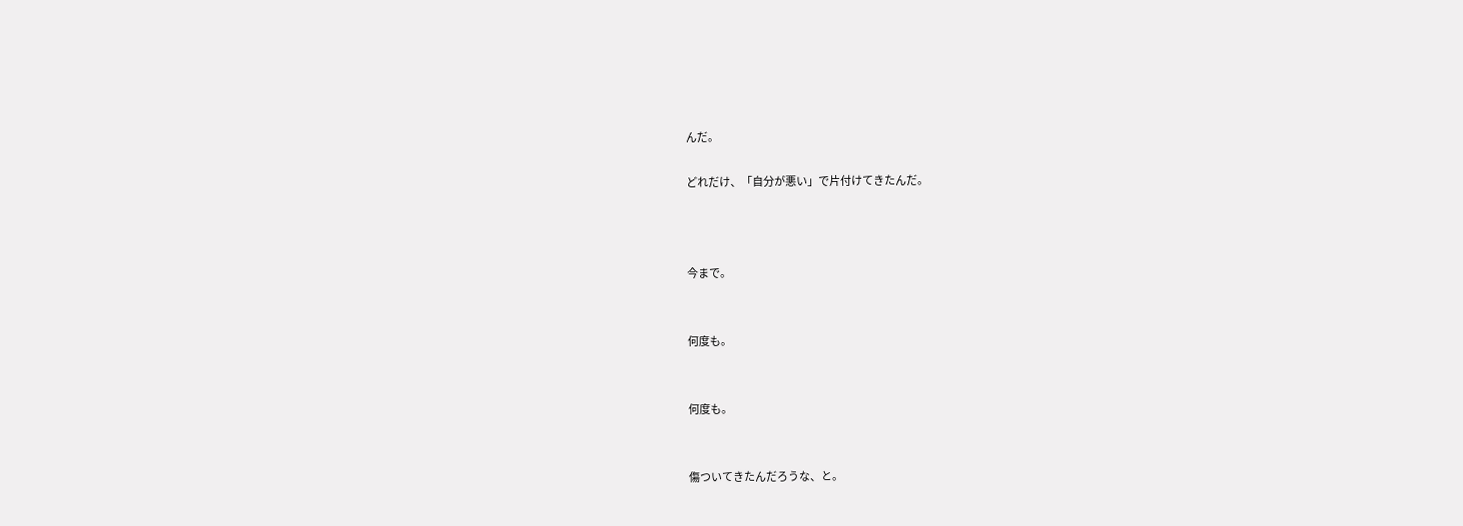んだ。

どれだけ、「自分が悪い」で片付けてきたんだ。



今まで。


何度も。


何度も。


傷ついてきたんだろうな、と。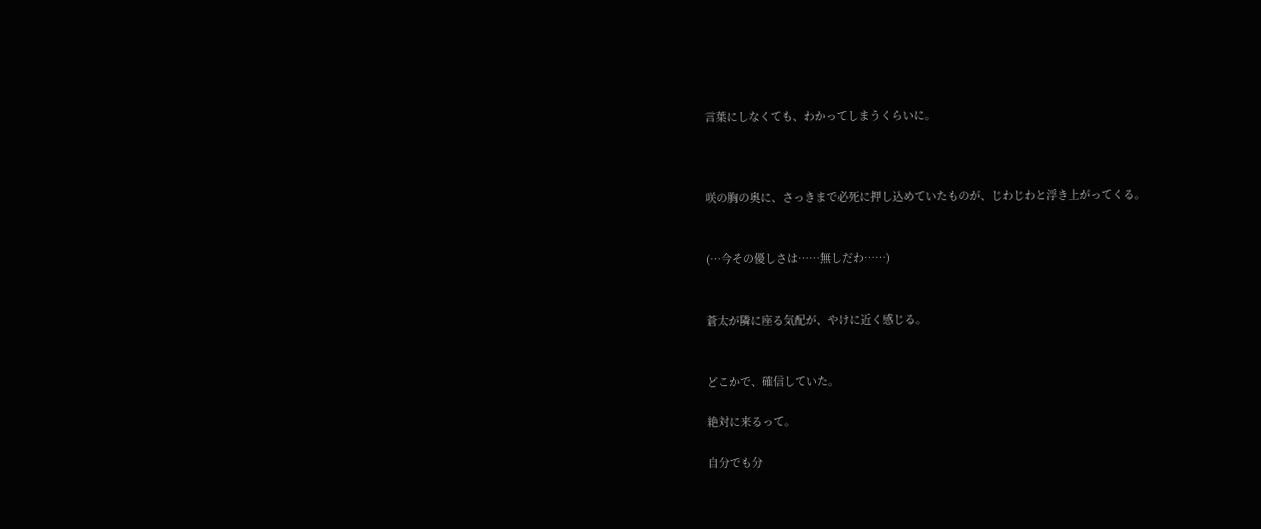言葉にしなくても、わかってしまうくらいに。



咲の胸の奥に、さっきまで必死に押し込めていたものが、じわじわと浮き上がってくる。


(…今その優しさは……無しだわ……)


蒼太が隣に座る気配が、やけに近く感じる。


どこかで、確信していた。

絶対に来るって。

自分でも分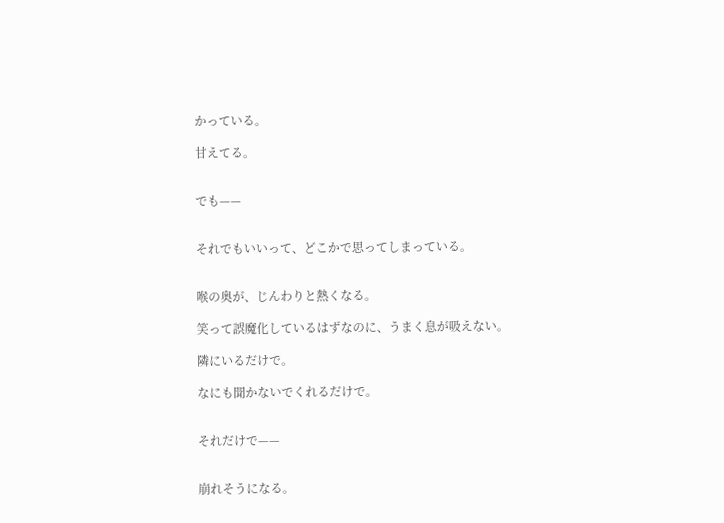かっている。

甘えてる。


でも——


それでもいいって、どこかで思ってしまっている。


喉の奥が、じんわりと熱くなる。

笑って誤魔化しているはずなのに、うまく息が吸えない。

隣にいるだけで。

なにも聞かないでくれるだけで。


それだけで——


崩れそうになる。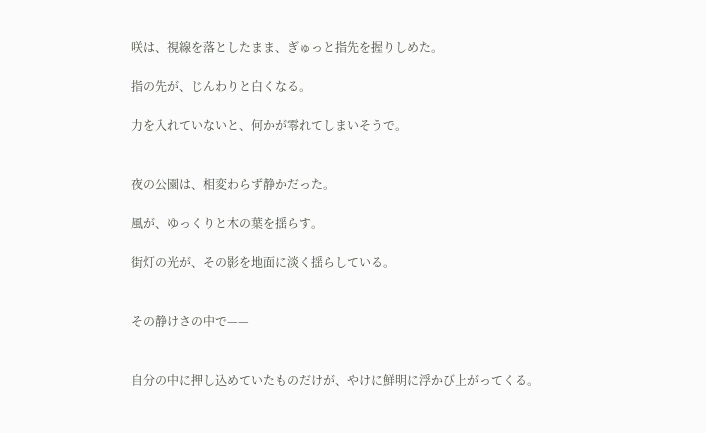咲は、視線を落としたまま、ぎゅっと指先を握りしめた。

指の先が、じんわりと白くなる。

力を入れていないと、何かが零れてしまいそうで。


夜の公園は、相変わらず静かだった。

風が、ゆっくりと木の葉を揺らす。

街灯の光が、その影を地面に淡く揺らしている。


その静けさの中で——


自分の中に押し込めていたものだけが、やけに鮮明に浮かび上がってくる。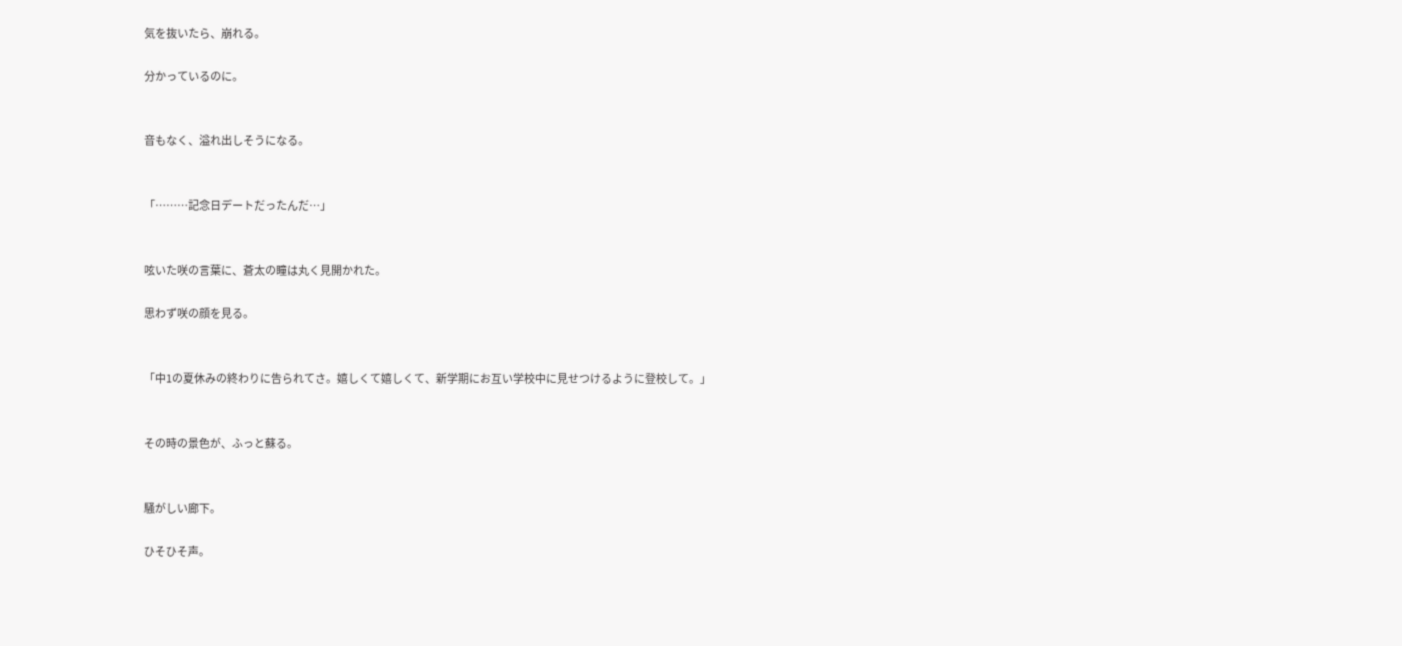気を抜いたら、崩れる。

分かっているのに。


音もなく、溢れ出しそうになる。


「………記念日デートだったんだ…」


呟いた咲の言葉に、蒼太の瞳は丸く見開かれた。

思わず咲の顔を見る。


「中1の夏休みの終わりに告られてさ。嬉しくて嬉しくて、新学期にお互い学校中に見せつけるように登校して。」


その時の景色が、ふっと蘇る。


騒がしい廊下。

ひそひそ声。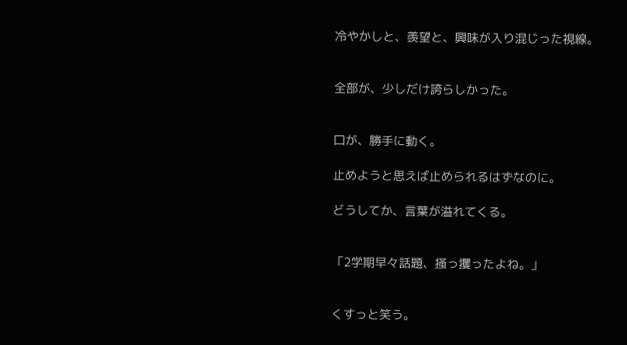冷やかしと、羨望と、興味が入り混じった視線。


全部が、少しだけ誇らしかった。


口が、勝手に動く。

止めようと思えば止められるはずなのに。

どうしてか、言葉が溢れてくる。


「2学期早々話題、掻っ攫ったよね。」


くすっと笑う。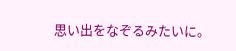思い出をなぞるみたいに。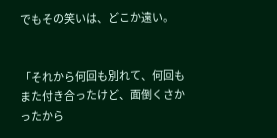でもその笑いは、どこか遠い。


「それから何回も別れて、何回もまた付き合ったけど、面倒くさかったから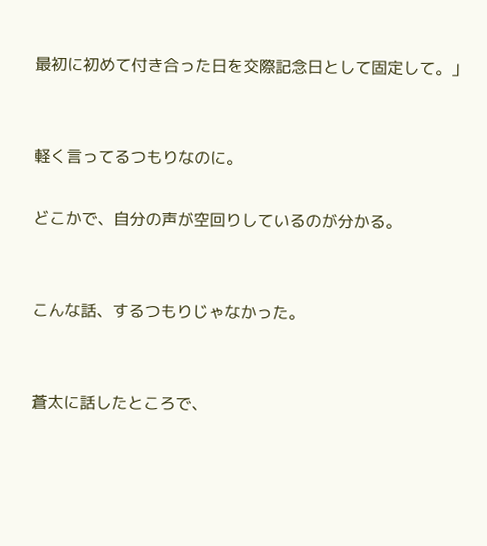最初に初めて付き合った日を交際記念日として固定して。」


軽く言ってるつもりなのに。

どこかで、自分の声が空回りしているのが分かる。


こんな話、するつもりじゃなかった。


蒼太に話したところで、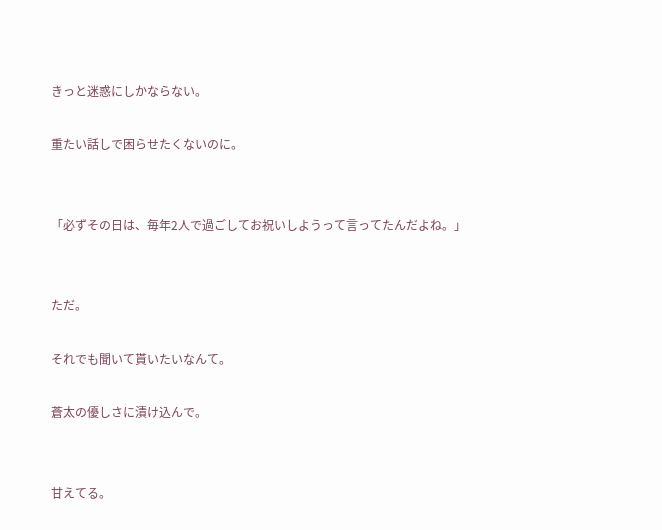きっと迷惑にしかならない。

重たい話しで困らせたくないのに。


「必ずその日は、毎年2人で過ごしてお祝いしようって言ってたんだよね。」


ただ。

それでも聞いて貰いたいなんて。

蒼太の優しさに漬け込んで。


甘えてる。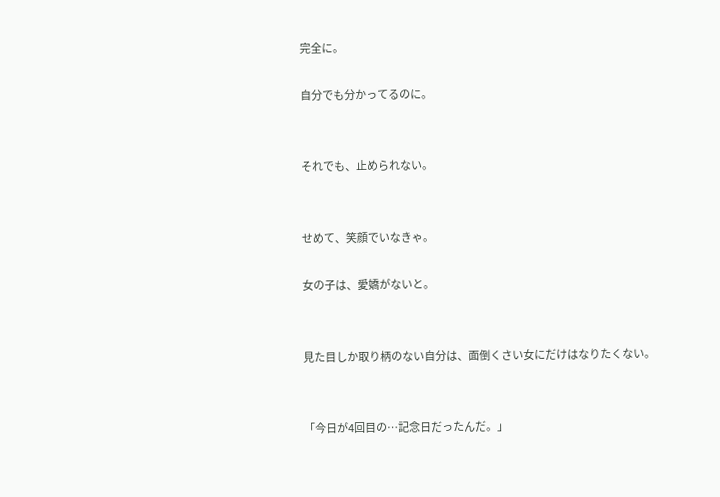完全に。

自分でも分かってるのに。


それでも、止められない。


せめて、笑顔でいなきゃ。

女の子は、愛嬌がないと。


見た目しか取り柄のない自分は、面倒くさい女にだけはなりたくない。


「今日が4回目の…記念日だったんだ。」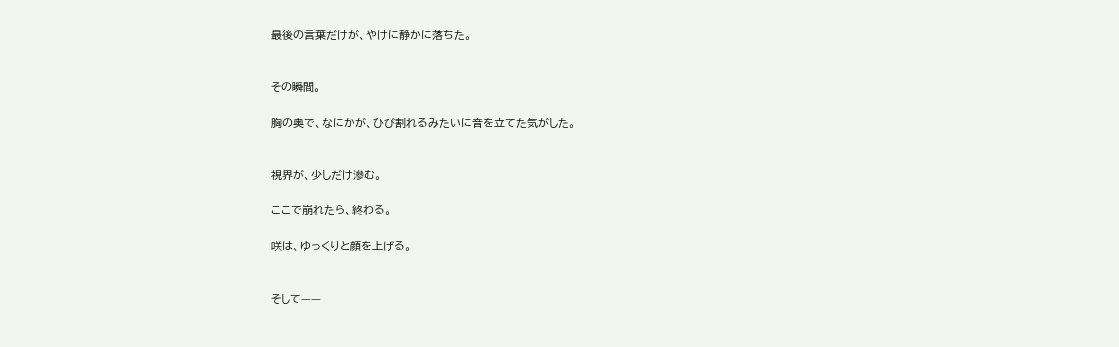最後の言葉だけが、やけに静かに落ちた。


その瞬間。

胸の奥で、なにかが、ひび割れるみたいに音を立てた気がした。


視界が、少しだけ滲む。

ここで崩れたら、終わる。

咲は、ゆっくりと顔を上げる。


そして——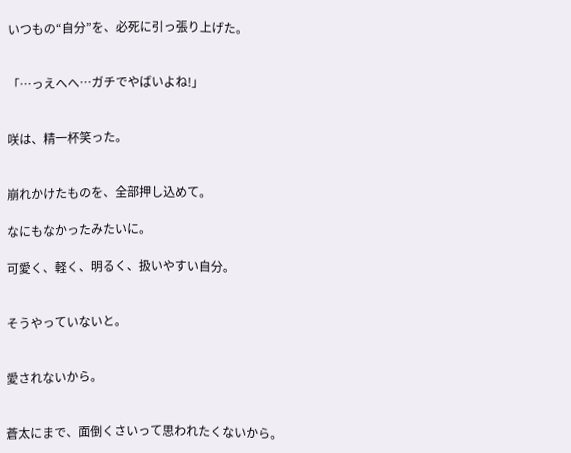いつもの“自分”を、必死に引っ張り上げた。


「…っえへへ…ガチでやばいよね!」


咲は、精一杯笑った。


崩れかけたものを、全部押し込めて。

なにもなかったみたいに。

可愛く、軽く、明るく、扱いやすい自分。


そうやっていないと。


愛されないから。


蒼太にまで、面倒くさいって思われたくないから。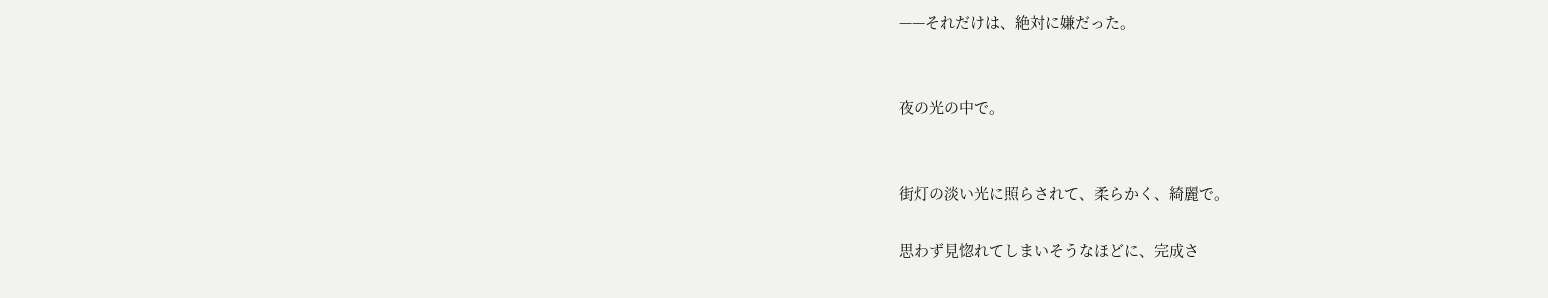——それだけは、絶対に嫌だった。


夜の光の中で。


街灯の淡い光に照らされて、柔らかく、綺麗で。

思わず見惚れてしまいそうなほどに、完成さ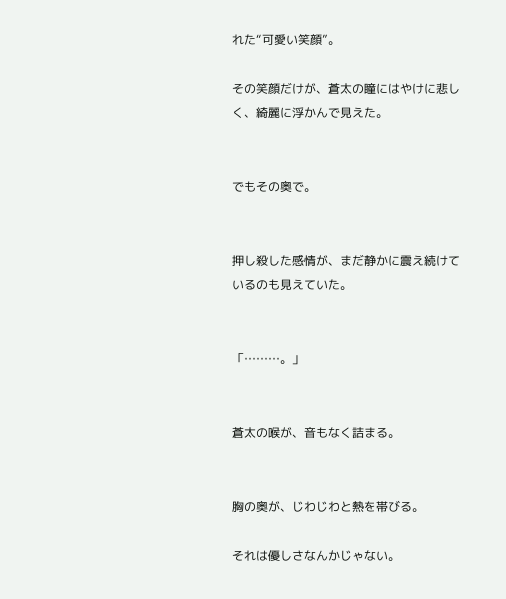れた“可愛い笑顔”。

その笑顔だけが、蒼太の瞳にはやけに悲しく、綺麗に浮かんで見えた。


でもその奥で。


押し殺した感情が、まだ静かに震え続けているのも見えていた。


「………。」


蒼太の喉が、音もなく詰まる。


胸の奥が、じわじわと熱を帯びる。

それは優しさなんかじゃない。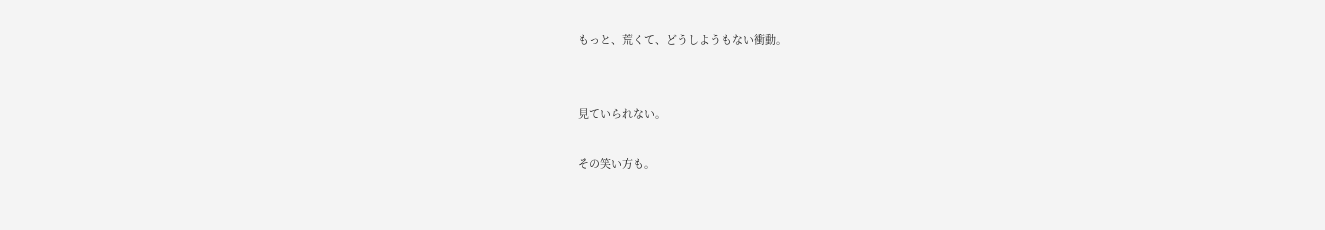もっと、荒くて、どうしようもない衝動。


見ていられない。

その笑い方も。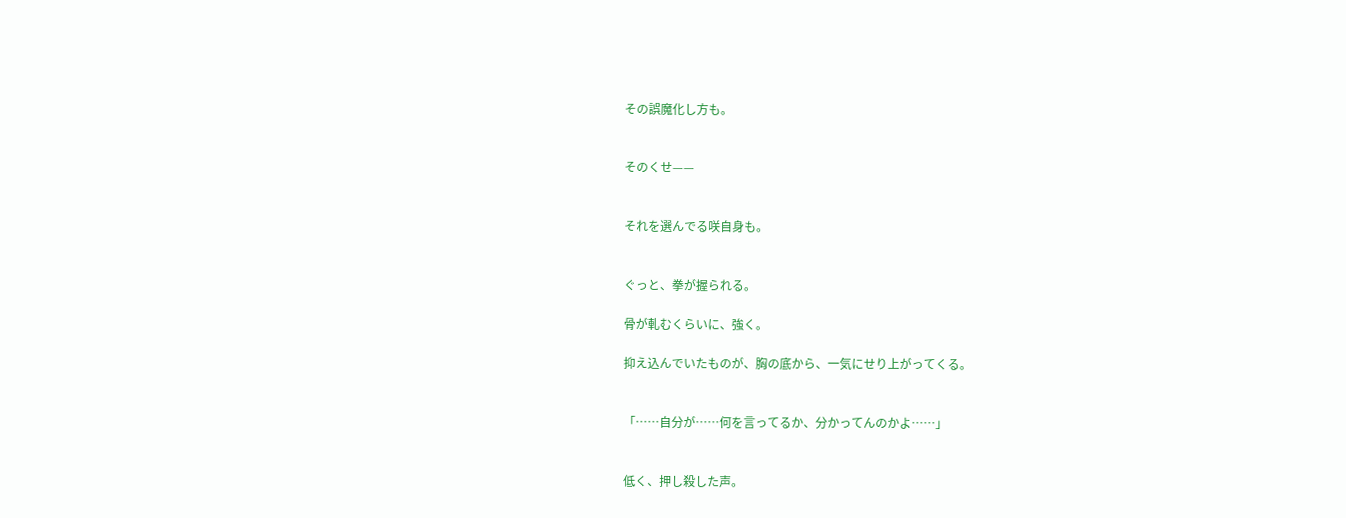その誤魔化し方も。


そのくせ——


それを選んでる咲自身も。


ぐっと、拳が握られる。

骨が軋むくらいに、強く。

抑え込んでいたものが、胸の底から、一気にせり上がってくる。


「……自分が……何を言ってるか、分かってんのかよ……」


低く、押し殺した声。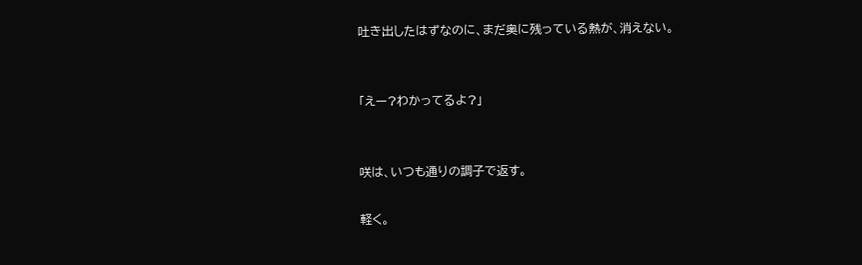吐き出したはずなのに、まだ奥に残っている熱が、消えない。


「えー?わかってるよ?」


咲は、いつも通りの調子で返す。

軽く。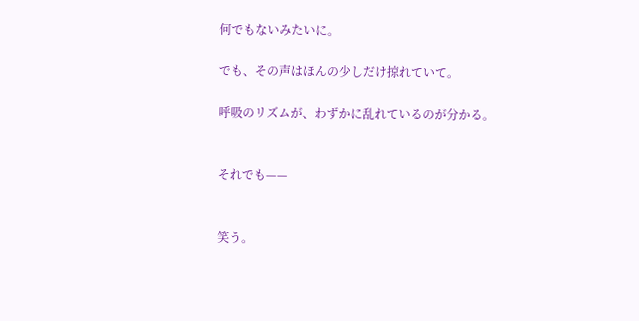何でもないみたいに。

でも、その声はほんの少しだけ掠れていて。

呼吸のリズムが、わずかに乱れているのが分かる。


それでも——


笑う。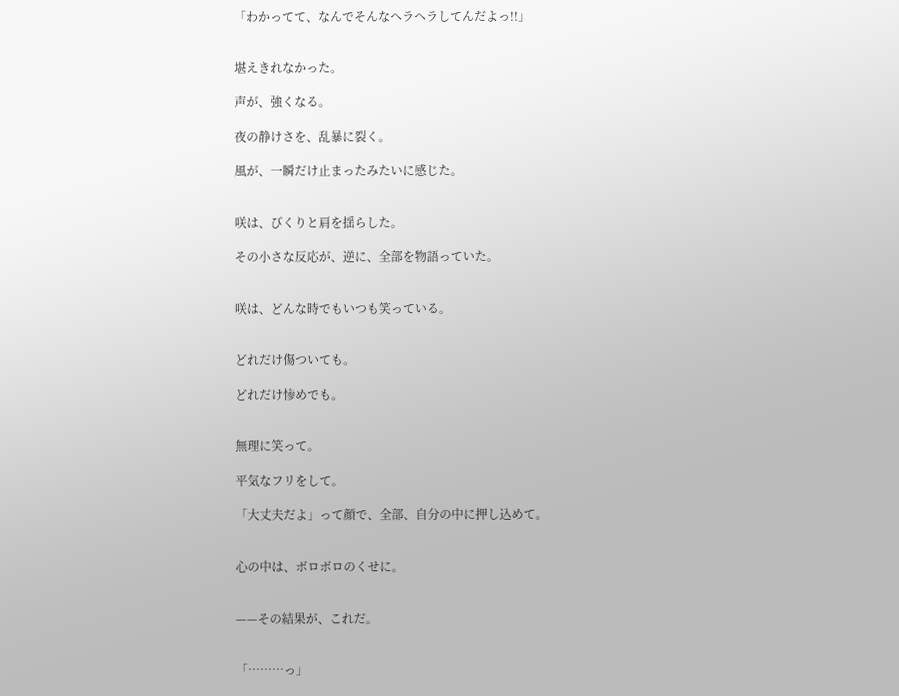「わかってて、なんでそんなヘラヘラしてんだよっ!!」


堪えきれなかった。

声が、強くなる。

夜の静けさを、乱暴に裂く。

風が、一瞬だけ止まったみたいに感じた。


咲は、びくりと肩を揺らした。

その小さな反応が、逆に、全部を物語っていた。


咲は、どんな時でもいつも笑っている。


どれだけ傷ついても。

どれだけ惨めでも。


無理に笑って。

平気なフリをして。

「大丈夫だよ」って顔で、全部、自分の中に押し込めて。


心の中は、ボロボロのくせに。


——その結果が、これだ。


「………っ」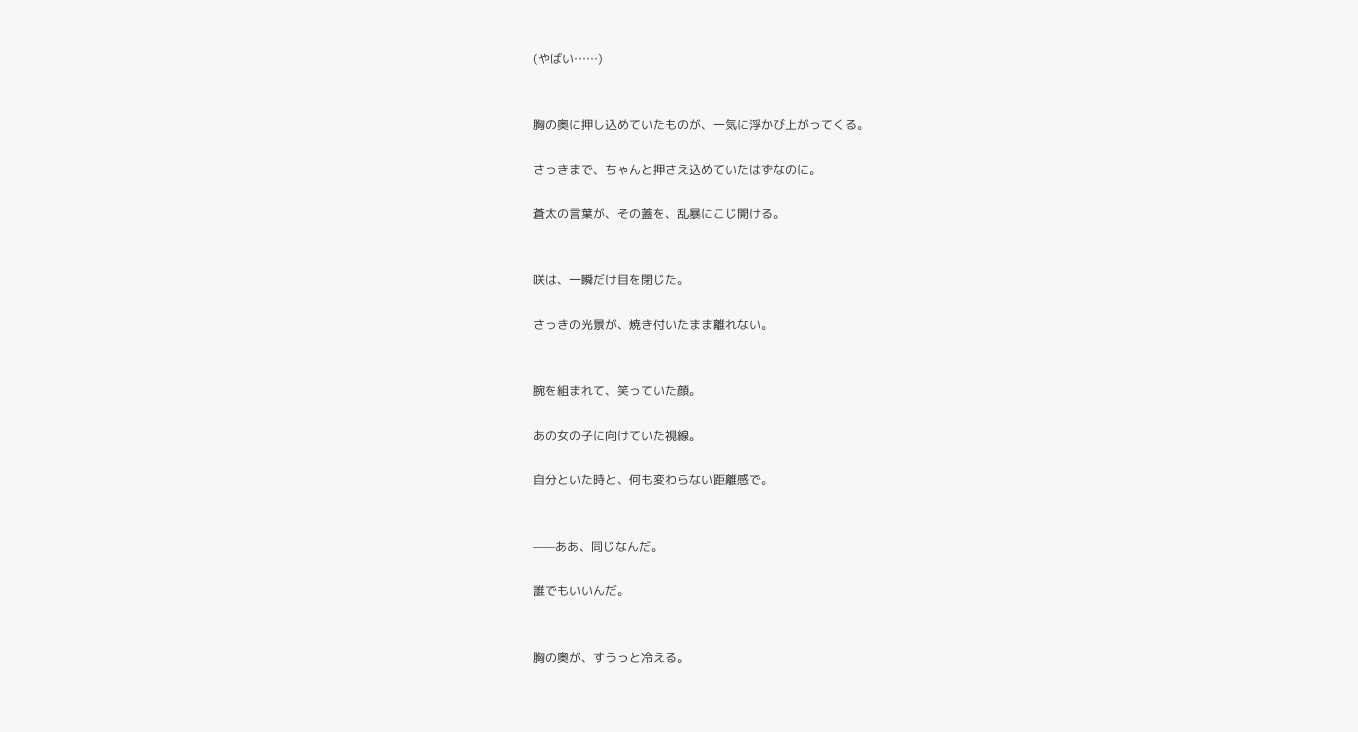(やばい……)


胸の奥に押し込めていたものが、一気に浮かび上がってくる。

さっきまで、ちゃんと押さえ込めていたはずなのに。

蒼太の言葉が、その蓋を、乱暴にこじ開ける。


咲は、一瞬だけ目を閉じた。

さっきの光景が、焼き付いたまま離れない。


腕を組まれて、笑っていた顔。

あの女の子に向けていた視線。

自分といた時と、何も変わらない距離感で。


——ああ、同じなんだ。

誰でもいいんだ。


胸の奥が、すうっと冷える。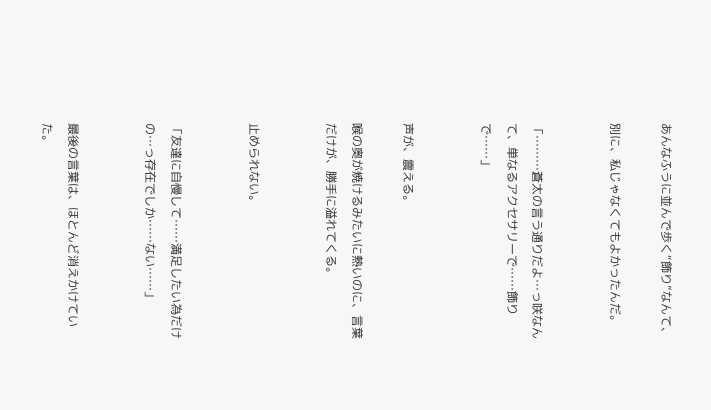あんなふうに並んで歩く“飾り”なんて、

別に、私じゃなくてもよかったんだ。


「………蒼太の言う通りだよ…っ咲なんて、単なるアクセサリーで……飾りで……」


声が、震える。

喉の奥が焼けるみたいに熱いのに、言葉だけが、勝手に溢れてくる。


止められない。


「友達に自慢して……満足したい為だけの…っ存在でしか……ない……」


最後の言葉は、ほとんど消えかけていた。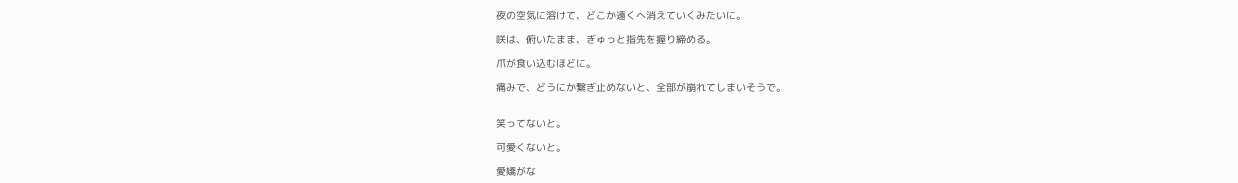夜の空気に溶けて、どこか遠くへ消えていくみたいに。

咲は、俯いたまま、ぎゅっと指先を握り締める。

爪が食い込むほどに。

痛みで、どうにか繋ぎ止めないと、全部が崩れてしまいそうで。


笑ってないと。

可愛くないと。

愛嬌がな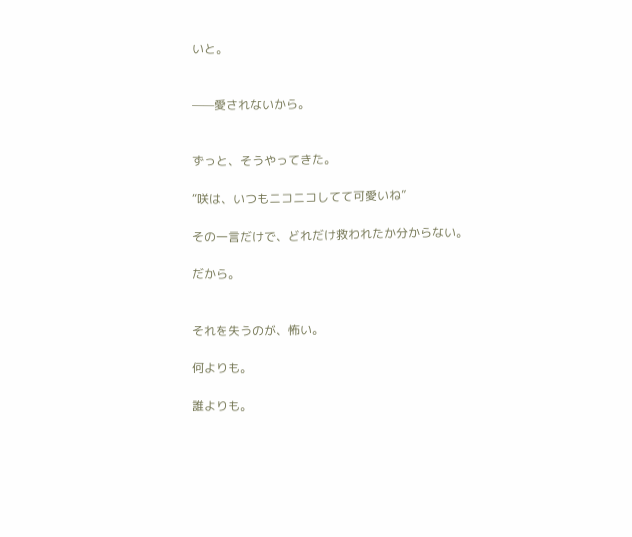いと。


——愛されないから。


ずっと、そうやってきた。

“咲は、いつもニコニコしてて可愛いね”

その一言だけで、どれだけ救われたか分からない。

だから。


それを失うのが、怖い。

何よりも。

誰よりも。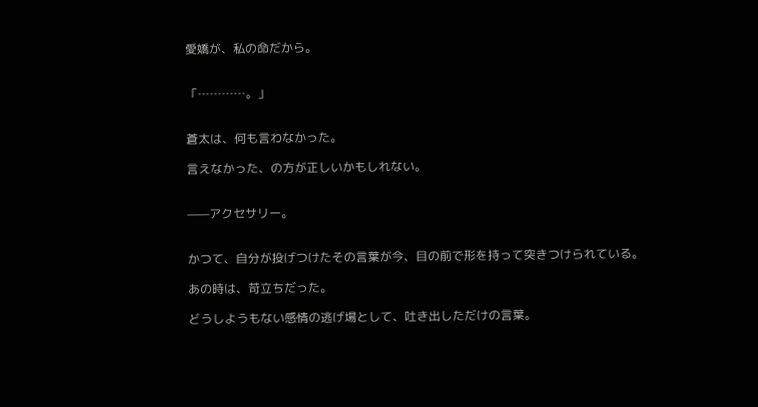愛嬌が、私の命だから。


「…………。」


蒼太は、何も言わなかった。

言えなかった、の方が正しいかもしれない。


——アクセサリー。


かつて、自分が投げつけたその言葉が今、目の前で形を持って突きつけられている。

あの時は、苛立ちだった。

どうしようもない感情の逃げ場として、吐き出しただけの言葉。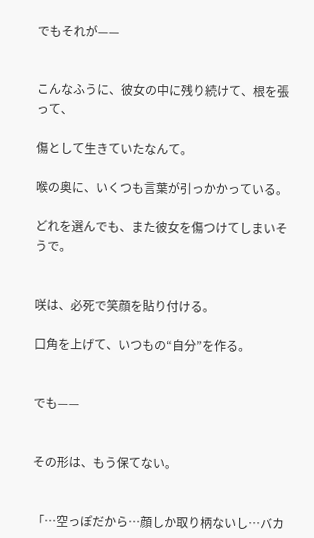でもそれが——


こんなふうに、彼女の中に残り続けて、根を張って、

傷として生きていたなんて。

喉の奥に、いくつも言葉が引っかかっている。

どれを選んでも、また彼女を傷つけてしまいそうで。


咲は、必死で笑顔を貼り付ける。

口角を上げて、いつもの“自分”を作る。


でも——


その形は、もう保てない。


「…空っぽだから…顔しか取り柄ないし…バカ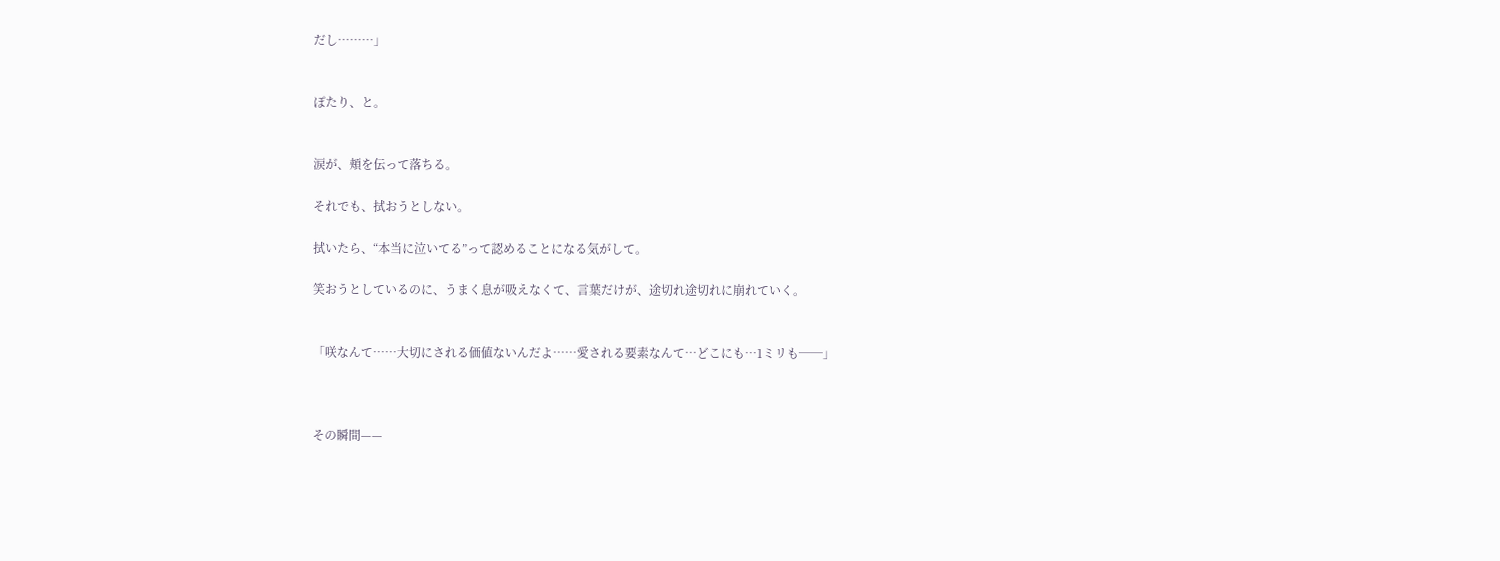だし………」


ぽたり、と。


涙が、頬を伝って落ちる。

それでも、拭おうとしない。

拭いたら、“本当に泣いてる”って認めることになる気がして。

笑おうとしているのに、うまく息が吸えなくて、言葉だけが、途切れ途切れに崩れていく。


「咲なんて……大切にされる価値ないんだよ……愛される要素なんて…どこにも…1ミリも──」



その瞬間——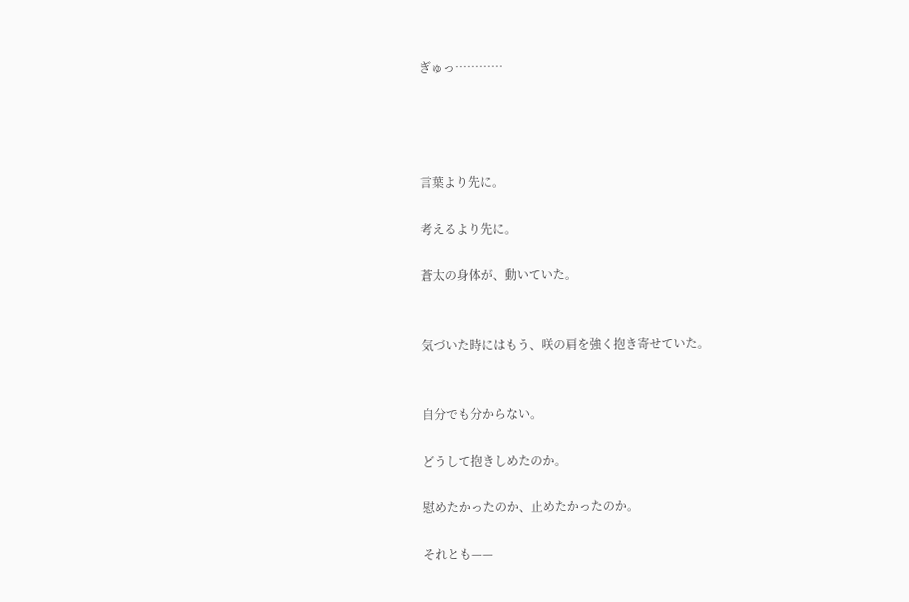ぎゅっ…………




言葉より先に。

考えるより先に。

蒼太の身体が、動いていた。


気づいた時にはもう、咲の肩を強く抱き寄せていた。


自分でも分からない。

どうして抱きしめたのか。

慰めたかったのか、止めたかったのか。

それとも——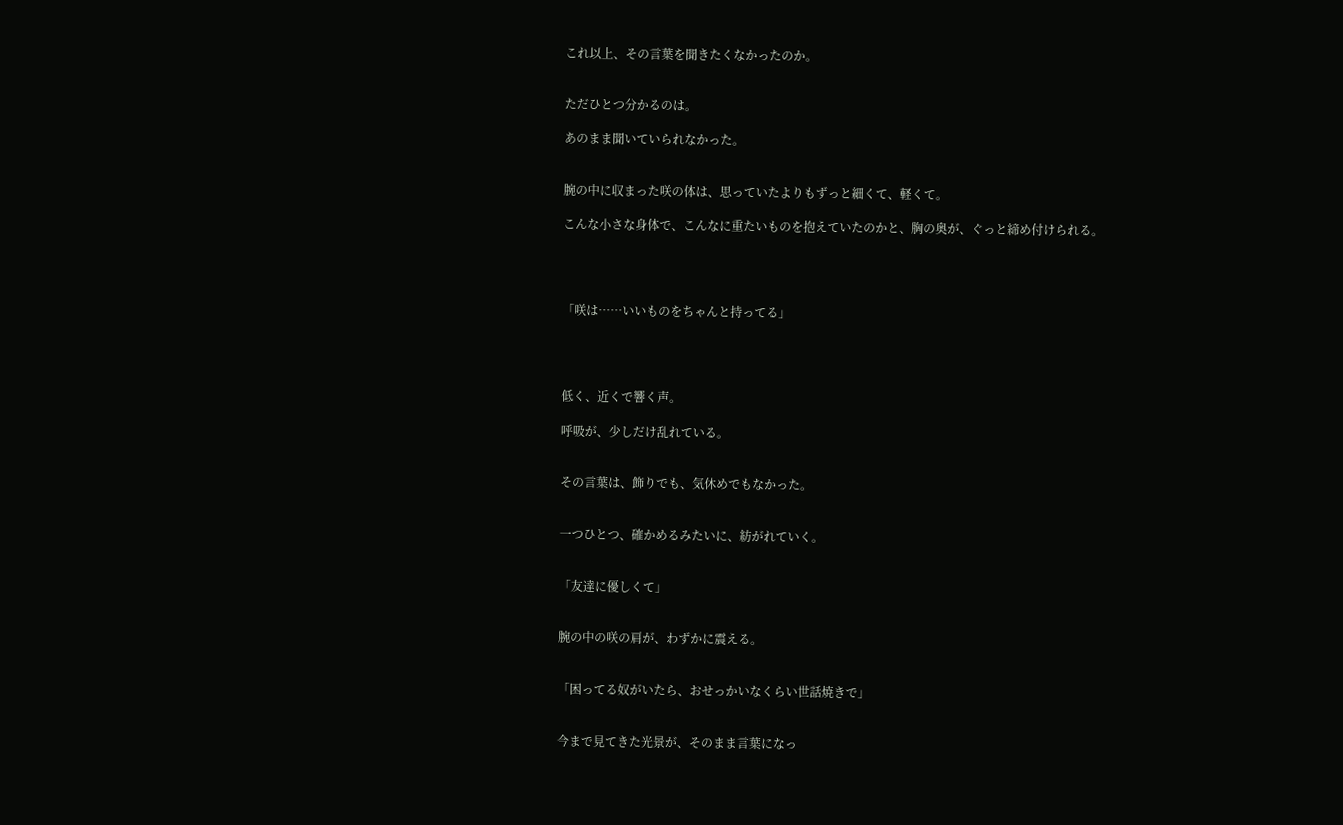これ以上、その言葉を聞きたくなかったのか。


ただひとつ分かるのは。

あのまま聞いていられなかった。


腕の中に収まった咲の体は、思っていたよりもずっと細くて、軽くて。

こんな小さな身体で、こんなに重たいものを抱えていたのかと、胸の奥が、ぐっと締め付けられる。




「咲は……いいものをちゃんと持ってる」




低く、近くで響く声。

呼吸が、少しだけ乱れている。


その言葉は、飾りでも、気休めでもなかった。


一つひとつ、確かめるみたいに、紡がれていく。


「友達に優しくて」


腕の中の咲の肩が、わずかに震える。


「困ってる奴がいたら、おせっかいなくらい世話焼きで」


今まで見てきた光景が、そのまま言葉になっ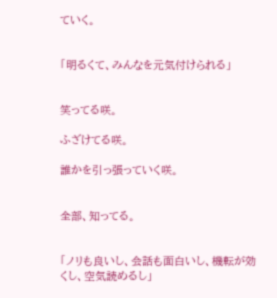ていく。


「明るくて、みんなを元気付けられる」


笑ってる咲。

ふざけてる咲。

誰かを引っ張っていく咲。


全部、知ってる。


「ノリも良いし、会話も面白いし、機転が効くし、空気読めるし」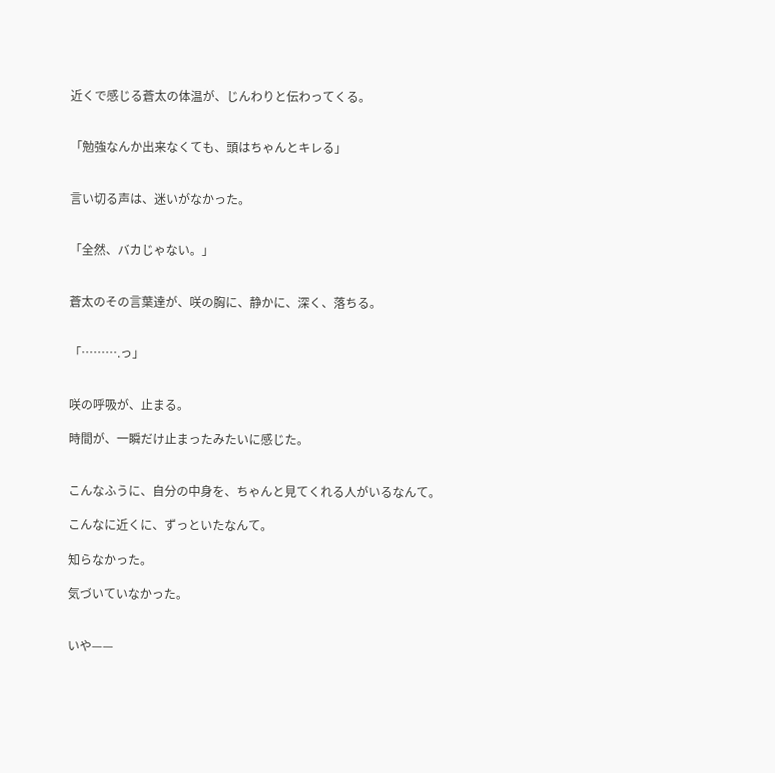近くで感じる蒼太の体温が、じんわりと伝わってくる。


「勉強なんか出来なくても、頭はちゃんとキレる」


言い切る声は、迷いがなかった。


「全然、バカじゃない。」


蒼太のその言葉達が、咲の胸に、静かに、深く、落ちる。


「……….っ」


咲の呼吸が、止まる。

時間が、一瞬だけ止まったみたいに感じた。


こんなふうに、自分の中身を、ちゃんと見てくれる人がいるなんて。

こんなに近くに、ずっといたなんて。

知らなかった。

気づいていなかった。


いや——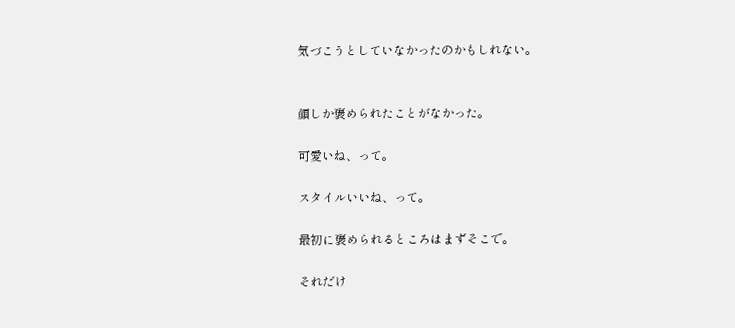気づこうとしていなかったのかもしれない。


顔しか褒められたことがなかった。

可愛いね、って。

スタイルいいね、って。

最初に褒められるところはまずそこで。

それだけ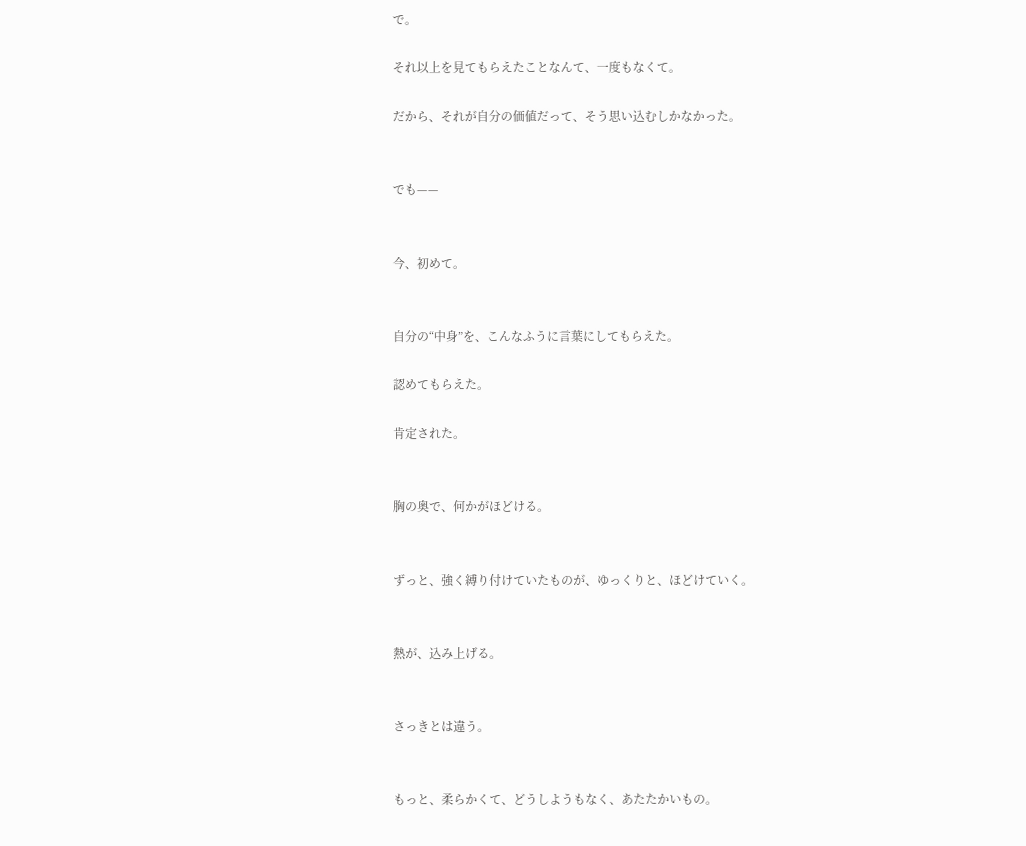で。

それ以上を見てもらえたことなんて、一度もなくて。

だから、それが自分の価値だって、そう思い込むしかなかった。


でも——


今、初めて。


自分の“中身”を、こんなふうに言葉にしてもらえた。

認めてもらえた。

肯定された。


胸の奥で、何かがほどける。


ずっと、強く縛り付けていたものが、ゆっくりと、ほどけていく。


熱が、込み上げる。


さっきとは違う。


もっと、柔らかくて、どうしようもなく、あたたかいもの。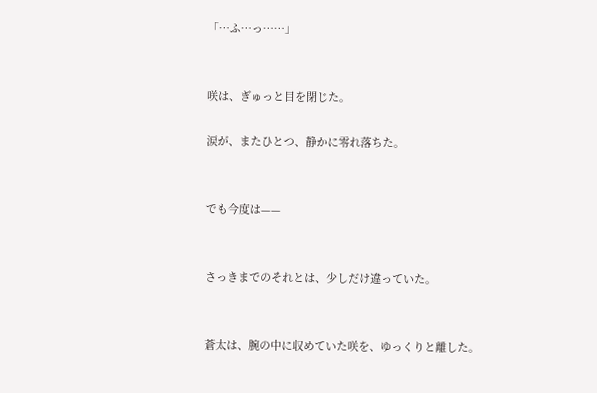「…ふ…っ……」


咲は、ぎゅっと目を閉じた。

涙が、またひとつ、静かに零れ落ちた。


でも今度は——


さっきまでのそれとは、少しだけ違っていた。


蒼太は、腕の中に収めていた咲を、ゆっくりと離した。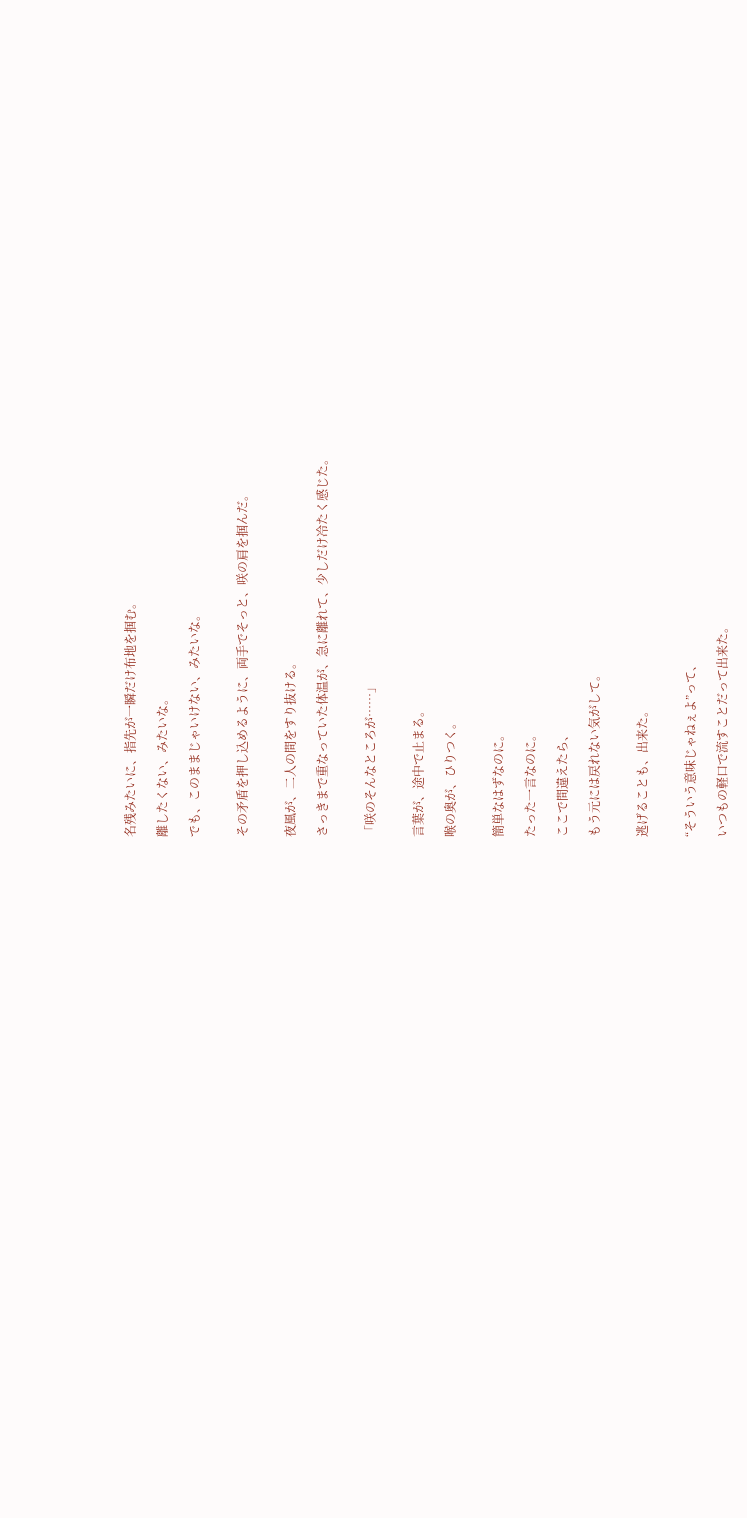名残みたいに、指先が一瞬だけ布地を掴む。

離したくない、みたいな。

でも、このままじゃいけない、みたいな。


その矛盾を押し込めるように、両手でそっと、咲の肩を掴んだ。


夜風が、二人の間をすり抜ける。

さっきまで重なっていた体温が、急に離れて、少しだけ冷たく感じた。


「咲のそんなところが……」


言葉が、途中で止まる。

喉の奥が、ひりつく。


簡単なはずなのに。

たった一言なのに。

ここで間違えたら、

もう元には戻れない気がして。


逃げることも、出来た。


“そういう意味じゃねぇよ”って、

いつもの軽口で流すことだって出来た。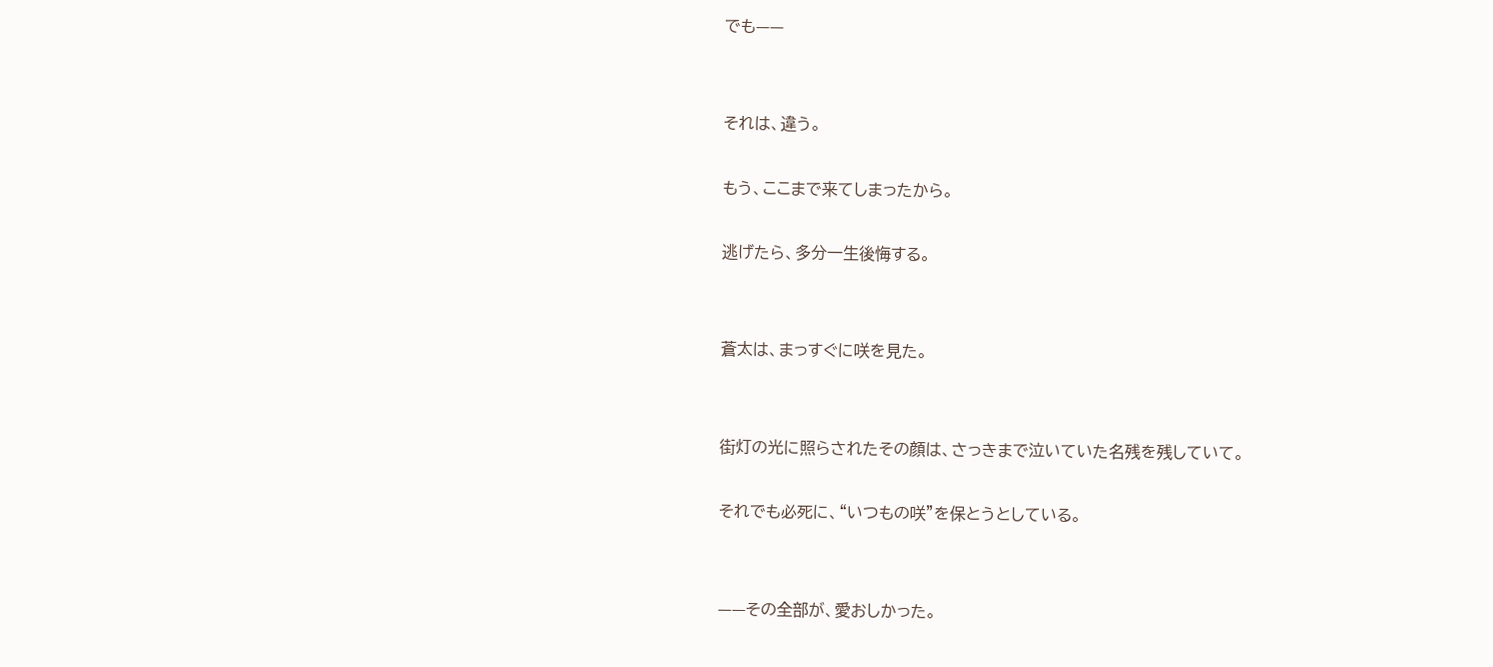でも——


それは、違う。

もう、ここまで来てしまったから。

逃げたら、多分一生後悔する。


蒼太は、まっすぐに咲を見た。


街灯の光に照らされたその顔は、さっきまで泣いていた名残を残していて。

それでも必死に、“いつもの咲”を保とうとしている。


——その全部が、愛おしかった。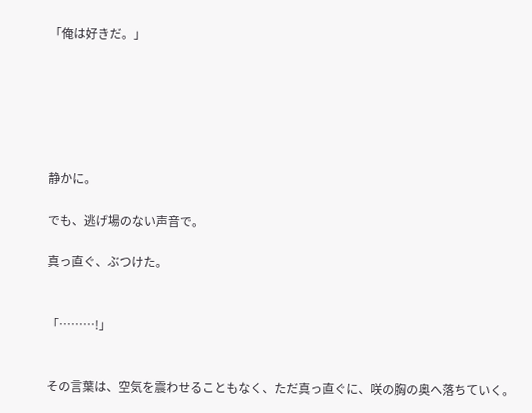「俺は好きだ。」






静かに。

でも、逃げ場のない声音で。

真っ直ぐ、ぶつけた。


「………!」


その言葉は、空気を震わせることもなく、ただ真っ直ぐに、咲の胸の奥へ落ちていく。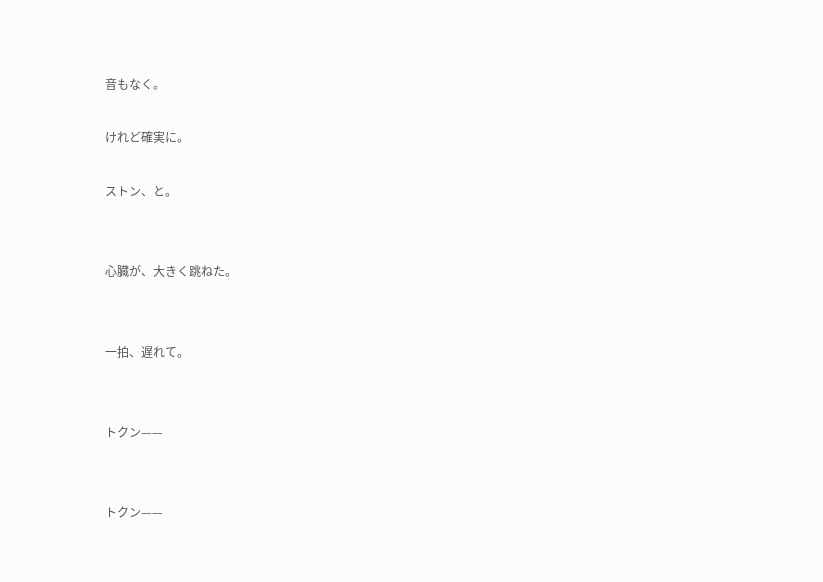音もなく。

けれど確実に。

ストン、と。


心臓が、大きく跳ねた。


一拍、遅れて。


トクン——


トクン——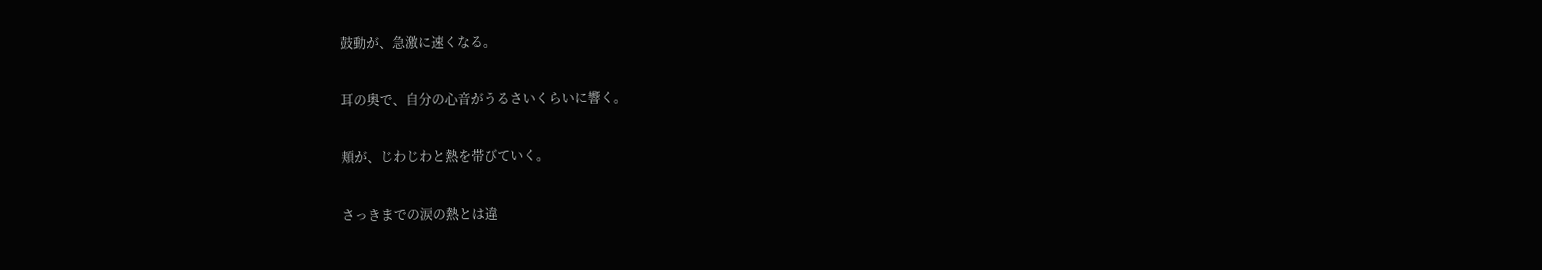鼓動が、急激に速くなる。

耳の奥で、自分の心音がうるさいくらいに響く。

頬が、じわじわと熱を帯びていく。

さっきまでの涙の熱とは違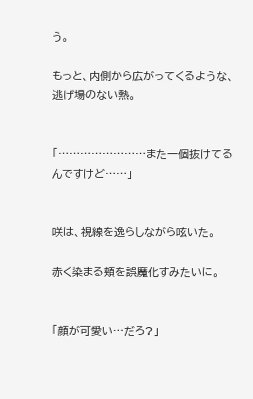う。

もっと、内側から広がってくるような、逃げ場のない熱。


「……………………また一個抜けてるんですけど……」


咲は、視線を逸らしながら呟いた。

赤く染まる頬を誤魔化すみたいに。


「顔が可愛い…だろ?」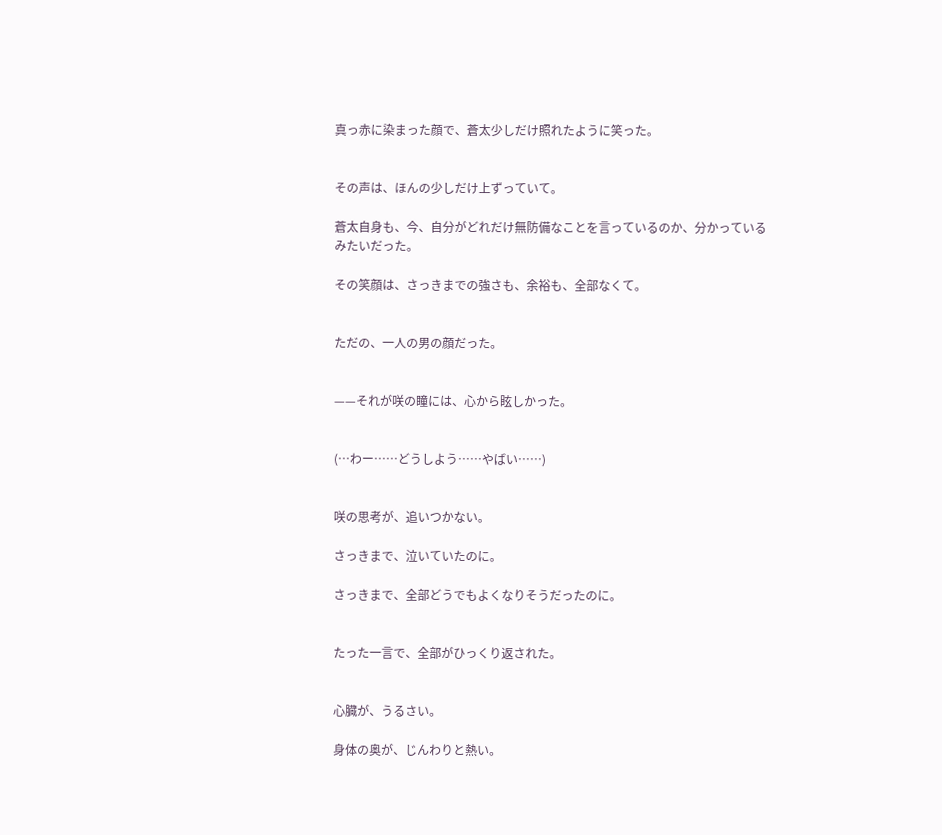真っ赤に染まった顔で、蒼太少しだけ照れたように笑った。


その声は、ほんの少しだけ上ずっていて。

蒼太自身も、今、自分がどれだけ無防備なことを言っているのか、分かっているみたいだった。

その笑顔は、さっきまでの強さも、余裕も、全部なくて。


ただの、一人の男の顔だった。


——それが咲の瞳には、心から眩しかった。


(…わー……どうしよう……やばい……)


咲の思考が、追いつかない。

さっきまで、泣いていたのに。

さっきまで、全部どうでもよくなりそうだったのに。


たった一言で、全部がひっくり返された。


心臓が、うるさい。

身体の奥が、じんわりと熱い。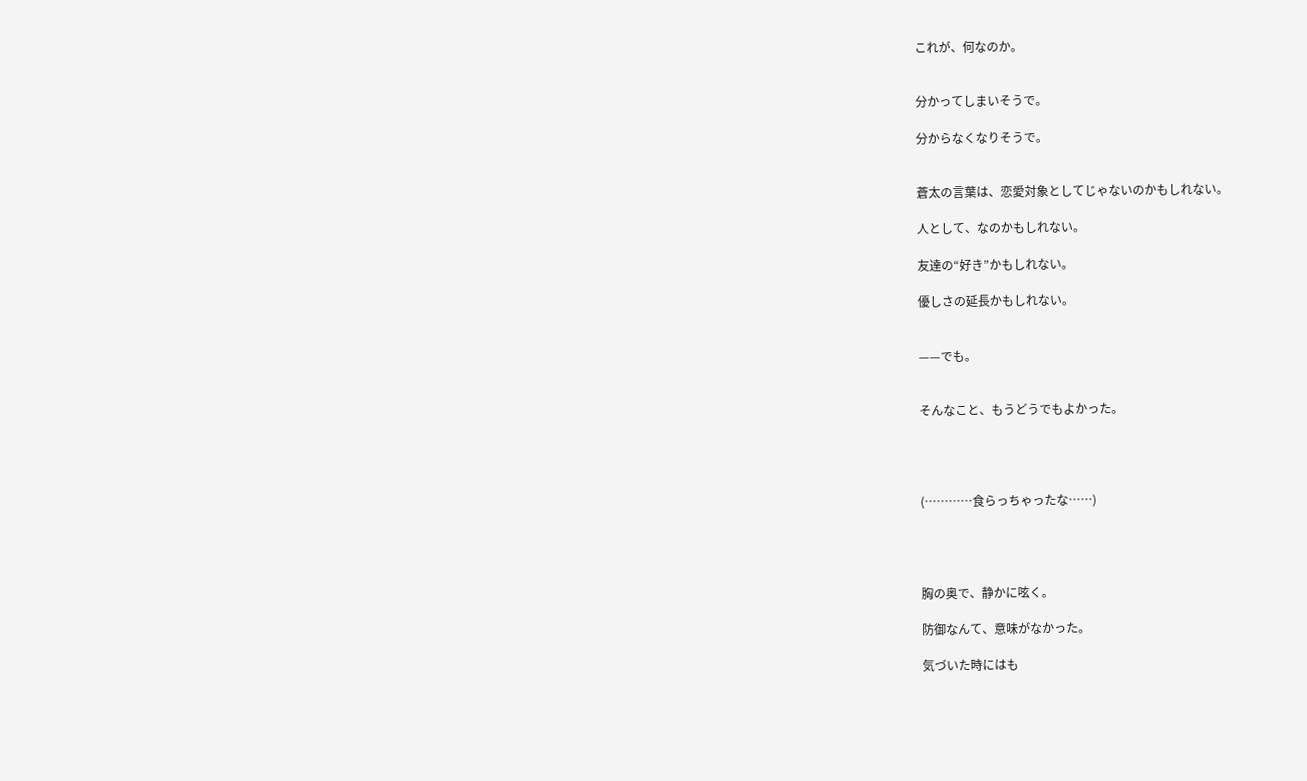これが、何なのか。


分かってしまいそうで。

分からなくなりそうで。


蒼太の言葉は、恋愛対象としてじゃないのかもしれない。

人として、なのかもしれない。

友達の“好き”かもしれない。

優しさの延長かもしれない。


——でも。


そんなこと、もうどうでもよかった。




(…………食らっちゃったな……)




胸の奥で、静かに呟く。

防御なんて、意味がなかった。

気づいた時にはも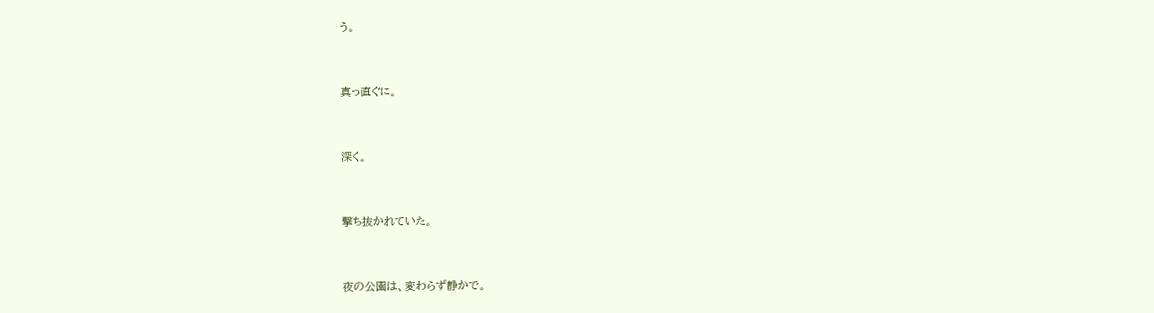う。


真っ直ぐに。


深く。


撃ち抜かれていた。


夜の公園は、変わらず静かで。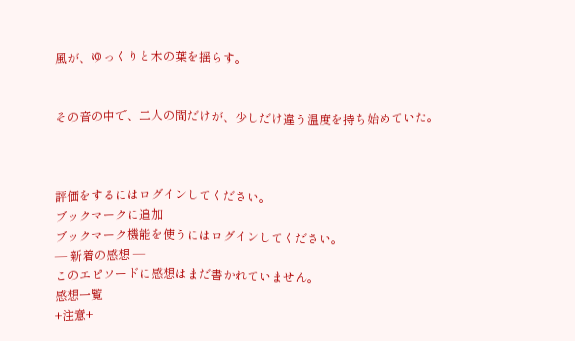風が、ゆっくりと木の葉を揺らす。


その音の中で、二人の間だけが、少しだけ違う温度を持ち始めていた。



評価をするにはログインしてください。
ブックマークに追加
ブックマーク機能を使うにはログインしてください。
― 新着の感想 ―
このエピソードに感想はまだ書かれていません。
感想一覧
+注意+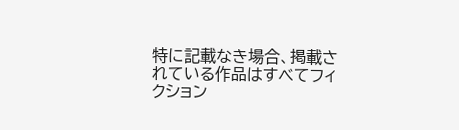特に記載なき場合、掲載されている作品はすべてフィクション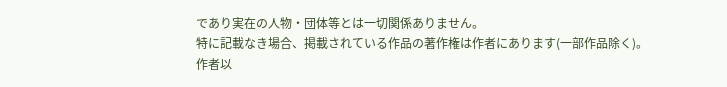であり実在の人物・団体等とは一切関係ありません。
特に記載なき場合、掲載されている作品の著作権は作者にあります(一部作品除く)。
作者以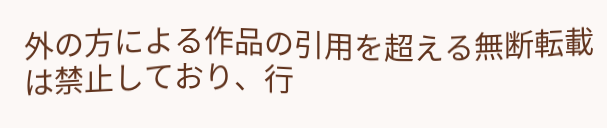外の方による作品の引用を超える無断転載は禁止しており、行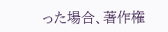った場合、著作権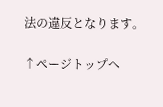法の違反となります。

↑ページトップへ